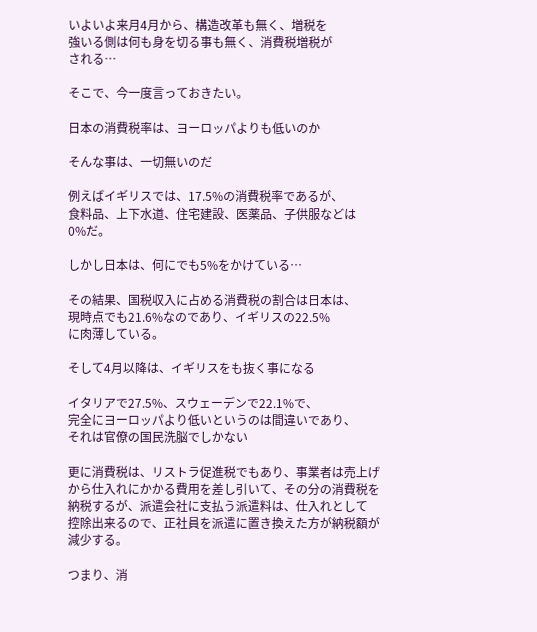いよいよ来月4月から、構造改革も無く、増税を
強いる側は何も身を切る事も無く、消費税増税が
される…

そこで、今一度言っておきたい。

日本の消費税率は、ヨーロッパよりも低いのか

そんな事は、一切無いのだ

例えばイギリスでは、17.5%の消費税率であるが、
食料品、上下水道、住宅建設、医薬品、子供服などは
0%だ。

しかし日本は、何にでも5%をかけている…

その結果、国税収入に占める消費税の割合は日本は、
現時点でも21.6%なのであり、イギリスの22.5%
に肉薄している。

そして4月以降は、イギリスをも抜く事になる

イタリアで27.5%、スウェーデンで22.1%で、
完全にヨーロッパより低いというのは間違いであり、
それは官僚の国民洗脳でしかない

更に消費税は、リストラ促進税でもあり、事業者は売上げ
から仕入れにかかる費用を差し引いて、その分の消費税を
納税するが、派遣会社に支払う派遣料は、仕入れとして
控除出来るので、正社員を派遣に置き換えた方が納税額が
減少する。

つまり、消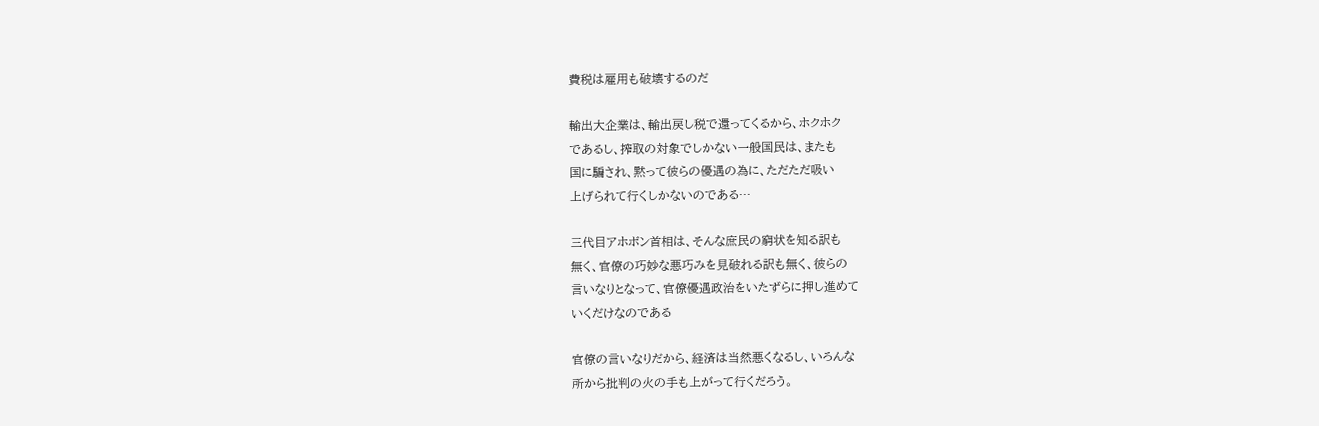費税は雇用も破壊するのだ

輸出大企業は、輸出戻し税で還ってくるから、ホクホク
であるし、搾取の対象でしかない一般国民は、またも
国に騙され、黙って彼らの優遇の為に、ただただ吸い
上げられて行くしかないのである…

三代目アホボン首相は、そんな庶民の窮状を知る訳も
無く、官僚の巧妙な悪巧みを見破れる訳も無く、彼らの
言いなりとなって、官僚優遇政治をいたずらに押し進めて
いくだけなのである

官僚の言いなりだから、経済は当然悪くなるし、いろんな
所から批判の火の手も上がって行くだろう。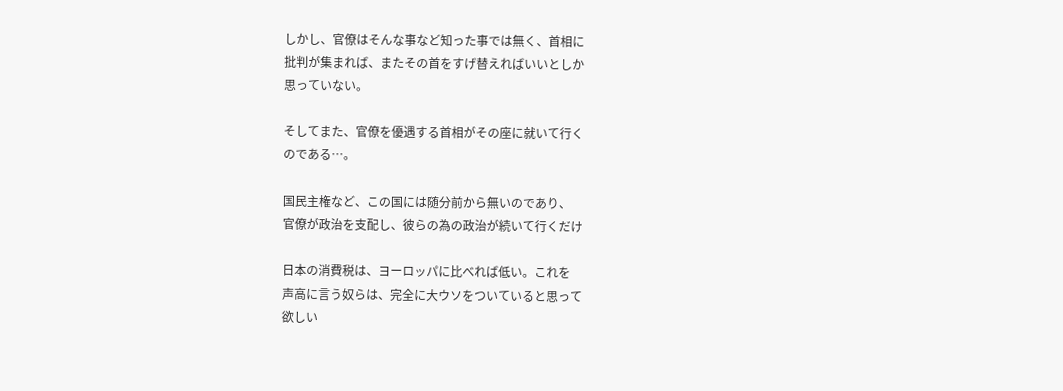しかし、官僚はそんな事など知った事では無く、首相に
批判が集まれば、またその首をすげ替えればいいとしか
思っていない。

そしてまた、官僚を優遇する首相がその座に就いて行く
のである…。

国民主権など、この国には随分前から無いのであり、
官僚が政治を支配し、彼らの為の政治が続いて行くだけ

日本の消費税は、ヨーロッパに比べれば低い。これを
声高に言う奴らは、完全に大ウソをついていると思って
欲しい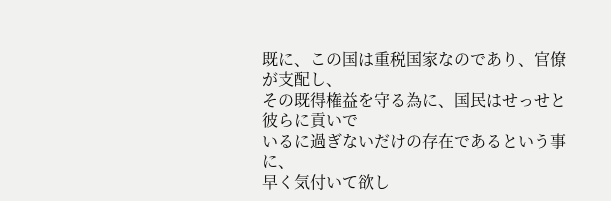既に、この国は重税国家なのであり、官僚が支配し、
その既得権益を守る為に、国民はせっせと彼らに貢いで
いるに過ぎないだけの存在であるという事に、
早く気付いて欲し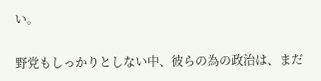い。

野党もしっかりとしない中、彼らの為の政治は、まだ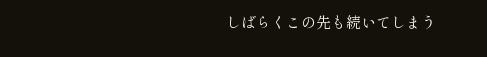しばらくこの先も続いてしまう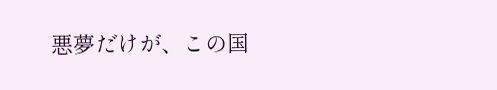悪夢だけが、この国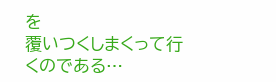を
覆いつくしまくって行くのである…